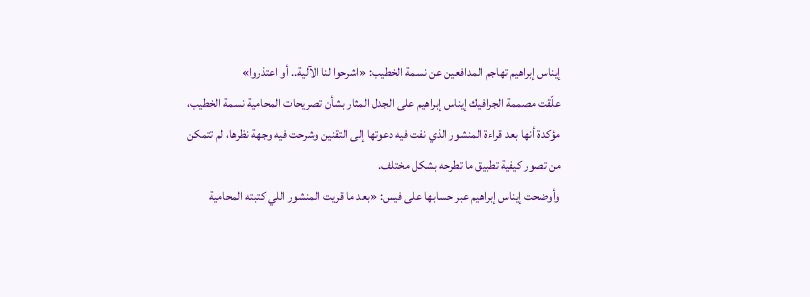إيناس إبراهيم تهاجم المدافعين عن نسمة الخطيب: «اشرحوا لنا الآلية.. أو اعتذروا»
علّقت مصممة الجرافيك إيناس إبراهيم على الجدل المثار بشأن تصريحات المحامية نسمة الخطيب، مؤكدة أنها بعد قراءة المنشور الذي نفت فيه دعوتها إلى التقنين وشرحت فيه وجهة نظرها، لم تتمكن من تصور كيفية تطبيق ما تطرحه بشكل مختلف.
وأوضحت إيناس إبراهيم عبر حسابها على فيس: «بعد ما قريت المنشور اللي كتبته المحامية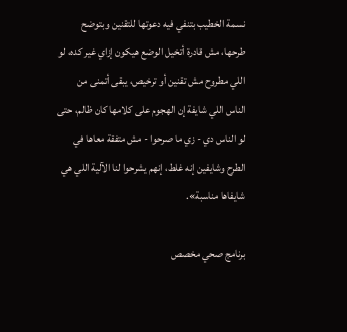نسمة الخطيب بتنفي فيه دعوتها للتقنين وبتوضح طرحها، مش قادرة أتخيل الوضع هيكون إزاي غير كده، لو اللي مطروح مش تقنين أو ترخيص، يبقى أتمنى من الناس اللي شايفة إن الهجوم على كلامها كان ظالم، حتى لو الناس دي - زي ما صرحوا - مش متفقة معاها في الطرح وشايفين إنه غلط، إنهم يشرحوا لنا الآلية اللي هي شايفاها مناسبة».

برنامج صحي مخصص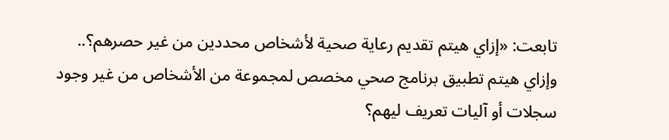تابعت: «إزاي هيتم تقديم رعاية صحية لأشخاص محددين من غير حصرهم؟.. وإزاي هيتم تطبيق برنامج صحي مخصص لمجموعة من الأشخاص من غير وجود سجلات أو آليات تعريف ليهم؟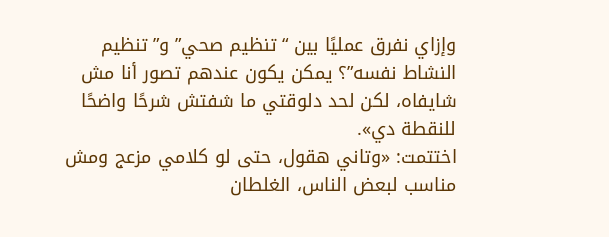وإزاي نفرق عمليًا بين “تنظيم صحي” و”تنظيم النشاط نفسه”؟ يمكن يكون عندهم تصور أنا مش شايفاه، لكن لحد دلوقتي ما شفتش شرحًا واضحًا للنقطة دي».
اختتمت: «وتاني هقول، حتى لو كلامي مزعج ومش مناسب لبعض الناس، الغلطان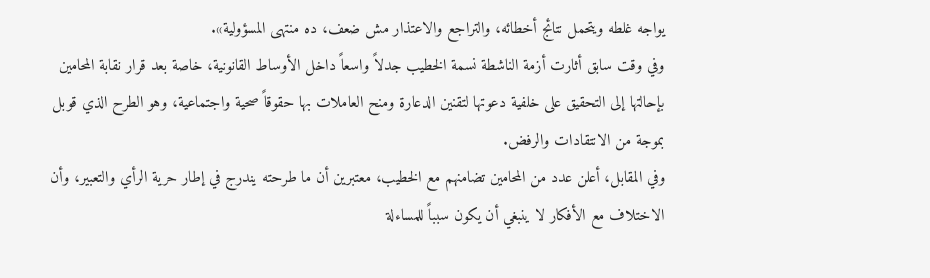يواجه غلطه ويتحمل نتائج أخطائه، والتراجع والاعتذار مش ضعف، ده منتهى المسؤولية».
وفي وقت سابق أثارت أزمة الناشطة نسمة الخطيب جدلاً واسعاً داخل الأوساط القانونية، خاصة بعد قرار نقابة المحامين بإحالتها إلى التحقيق على خلفية دعوتها لتقنين الدعارة ومنح العاملات بها حقوقاً صحية واجتماعية، وهو الطرح الذي قوبل بموجة من الانتقادات والرفض.
وفي المقابل، أعلن عدد من المحامين تضامنهم مع الخطيب، معتبرين أن ما طرحته يندرج في إطار حرية الرأي والتعبير، وأن الاختلاف مع الأفكار لا ينبغي أن يكون سبباً للمساءلة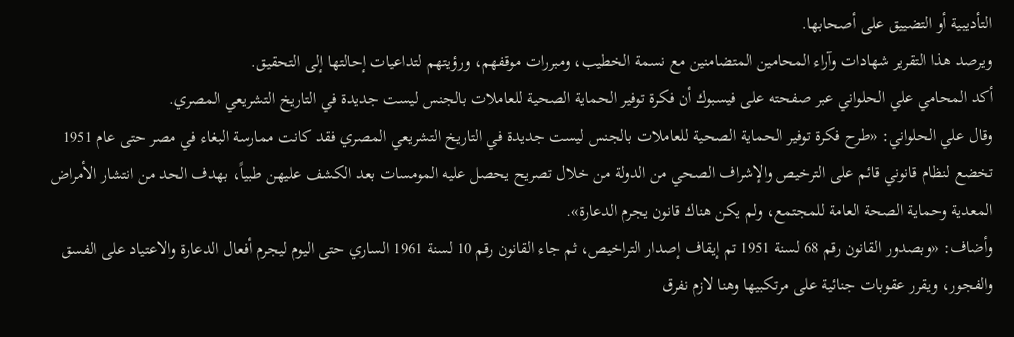التأديبية أو التضييق على أصحابها.
ويرصد هذا التقرير شهادات وآراء المحامين المتضامنين مع نسمة الخطيب، ومبررات موقفهم، ورؤيتهم لتداعيات إحالتها إلى التحقيق.
أكد المحامي علي الحلواني عبر صفحته على فيسبوك أن فكرة توفير الحماية الصحية للعاملات بالجنس ليست جديدة في التاريخ التشريعي المصري.
وقال علي الحلواني: «طرح فكرة توفير الحماية الصحية للعاملات بالجنس ليست جديدة في التاريخ التشريعي المصري فقد كانت ممارسة البغاء في مصر حتى عام 1951 تخضع لنظام قانوني قائم على الترخيص والإشراف الصحي من الدولة من خلال تصريح يحصل عليه المومسات بعد الكشف عليهن طبياً، بهدف الحد من انتشار الأمراض المعدية وحماية الصحة العامة للمجتمع، ولم يكن هناك قانون يجرم الدعارة».
وأضاف: «وبصدور القانون رقم 68 لسنة 1951 تم إيقاف إصدار التراخيص، ثم جاء القانون رقم 10 لسنة 1961 الساري حتى اليوم ليجرم أفعال الدعارة والاعتياد على الفسق والفجور، ويقرر عقوبات جنائية على مرتكبيها وهنا لازم نفرق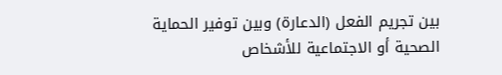بين تجريم الفعل (الدعارة) وبين توفير الحماية الصحية أو الاجتماعية للأشخاص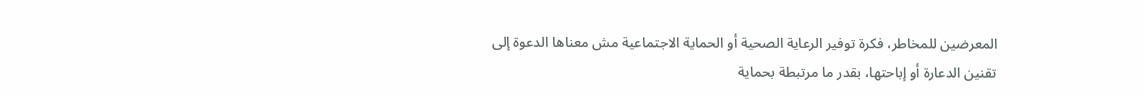المعرضين للمخاطر، فكرة توفير الرعاية الصحية أو الحماية الاجتماعية مش معناها الدعوة إلى تقنين الدعارة أو إباحتها، بقدر ما مرتبطة بحماية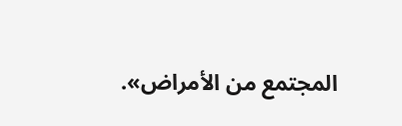المجتمع من الأمراض».